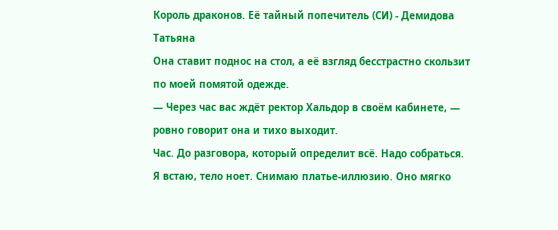Король драконов. Её тайный попечитель (СИ) - Демидова Татьяна
Она ставит поднос на стол, а её взгляд бесстрастно скользит по моей помятой одежде.
— Через час вас ждёт ректор Хальдор в своём кабинете, — ровно говорит она и тихо выходит.
Час. До разговора, который определит всё. Надо собраться.
Я встаю, тело ноет. Снимаю платье-иллюзию. Оно мягко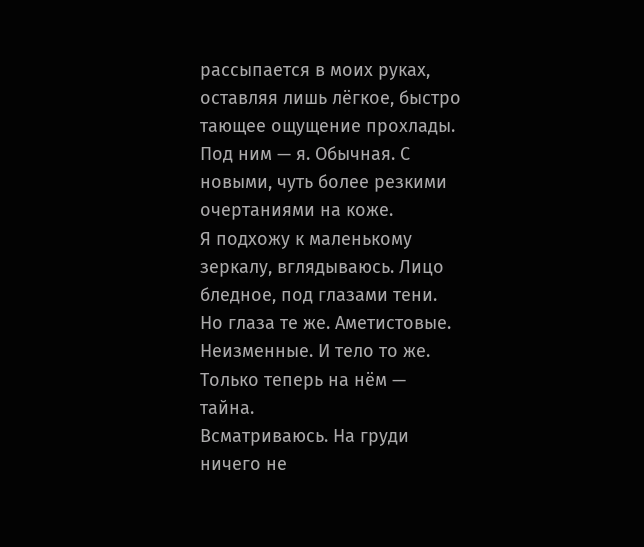рассыпается в моих руках, оставляя лишь лёгкое, быстро тающее ощущение прохлады. Под ним — я. Обычная. С новыми, чуть более резкими очертаниями на коже.
Я подхожу к маленькому зеркалу, вглядываюсь. Лицо бледное, под глазами тени. Но глаза те же. Аметистовые. Неизменные. И тело то же. Только теперь на нём — тайна.
Всматриваюсь. На груди ничего не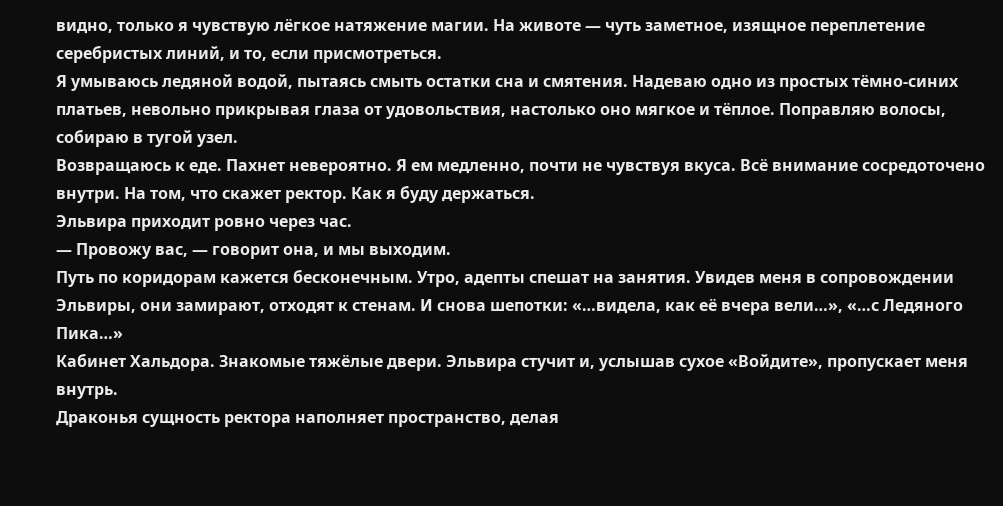видно, только я чувствую лёгкое натяжение магии. На животе — чуть заметное, изящное переплетение серебристых линий, и то, если присмотреться.
Я умываюсь ледяной водой, пытаясь смыть остатки сна и смятения. Надеваю одно из простых тёмно-синих платьев, невольно прикрывая глаза от удовольствия, настолько оно мягкое и тёплое. Поправляю волосы, собираю в тугой узел.
Возвращаюсь к еде. Пахнет невероятно. Я ем медленно, почти не чувствуя вкуса. Всё внимание сосредоточено внутри. На том, что скажет ректор. Как я буду держаться.
Эльвира приходит ровно через час.
— Провожу вас, — говорит она, и мы выходим.
Путь по коридорам кажется бесконечным. Утро, адепты спешат на занятия. Увидев меня в сопровождении Эльвиры, они замирают, отходят к стенам. И снова шепотки: «…видела, как её вчера вели…», «…с Ледяного Пика…»
Кабинет Хальдора. Знакомые тяжёлые двери. Эльвира стучит и, услышав сухое «Войдите», пропускает меня внутрь.
Драконья сущность ректора наполняет пространство, делая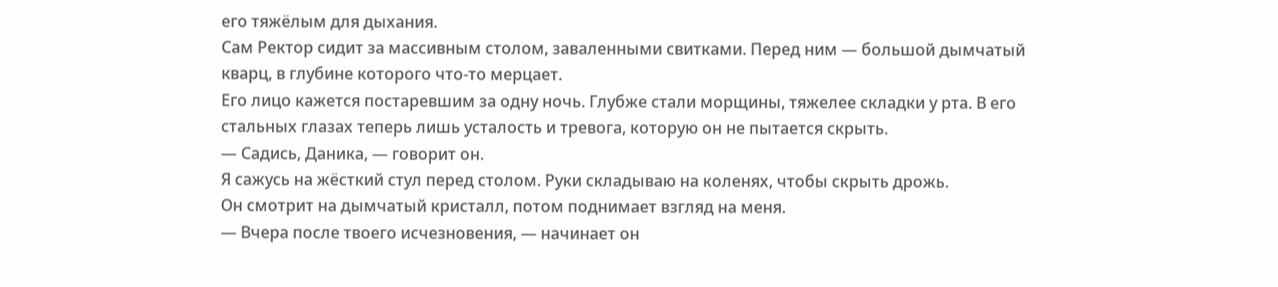его тяжёлым для дыхания.
Сам Ректор сидит за массивным столом, заваленными свитками. Перед ним — большой дымчатый кварц, в глубине которого что-то мерцает.
Его лицо кажется постаревшим за одну ночь. Глубже стали морщины, тяжелее складки у рта. В его стальных глазах теперь лишь усталость и тревога, которую он не пытается скрыть.
— Садись, Даника, — говорит он.
Я сажусь на жёсткий стул перед столом. Руки складываю на коленях, чтобы скрыть дрожь.
Он смотрит на дымчатый кристалл, потом поднимает взгляд на меня.
— Вчера после твоего исчезновения, — начинает он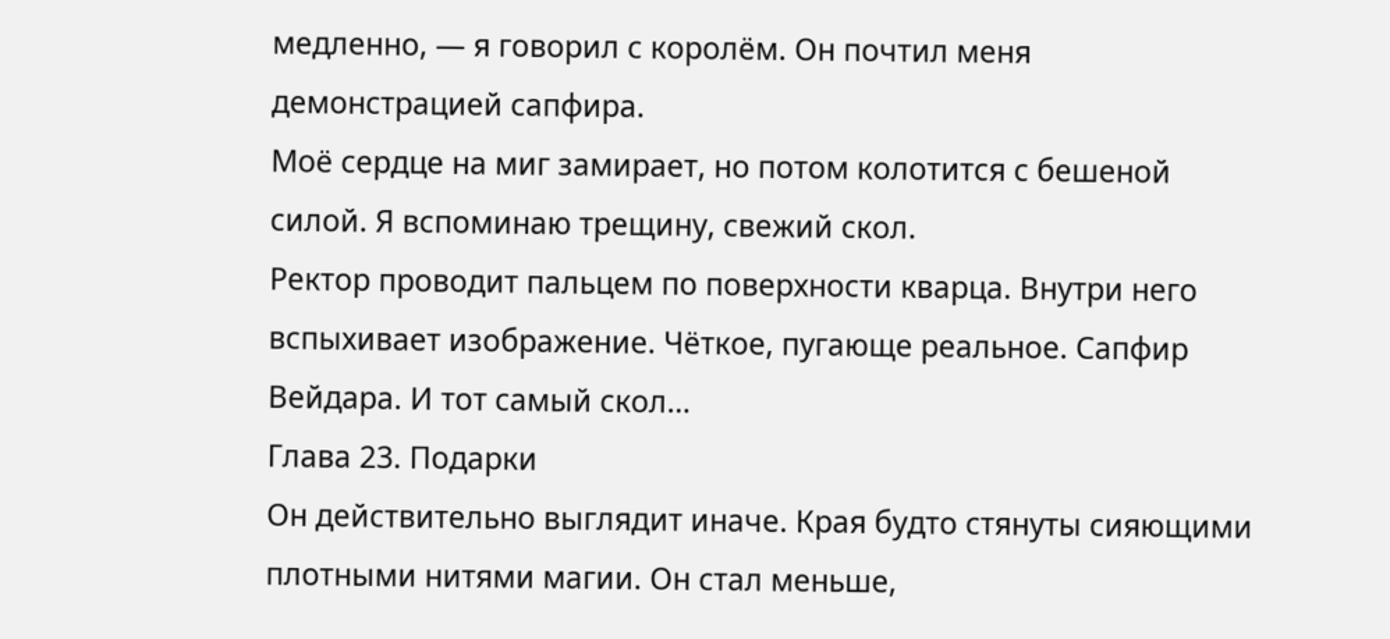медленно, — я говорил с королём. Он почтил меня демонстрацией сапфира.
Моё сердце на миг замирает, но потом колотится с бешеной силой. Я вспоминаю трещину, свежий скол.
Ректор проводит пальцем по поверхности кварца. Внутри него вспыхивает изображение. Чёткое, пугающе реальное. Сапфир Вейдара. И тот самый скол…
Глава 23. Подарки
Он действительно выглядит иначе. Края будто стянуты сияющими плотными нитями магии. Он стал меньше,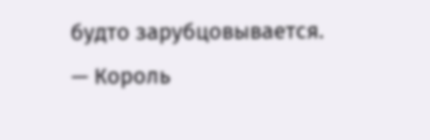будто зарубцовывается.
— Король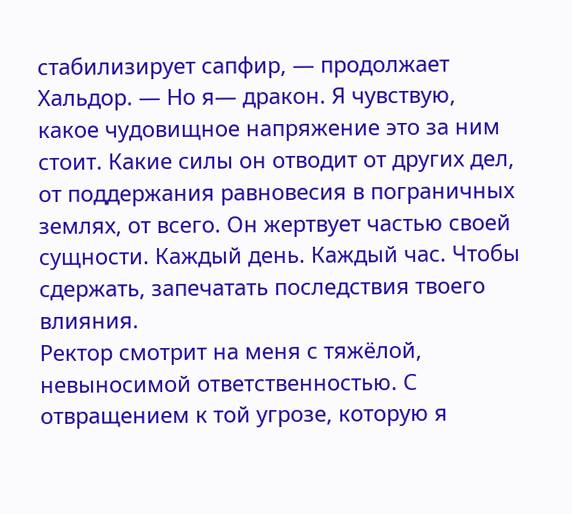стабилизирует сапфир, — продолжает Хальдор. — Но я— дракон. Я чувствую, какое чудовищное напряжение это за ним стоит. Какие силы он отводит от других дел, от поддержания равновесия в пограничных землях, от всего. Он жертвует частью своей сущности. Каждый день. Каждый час. Чтобы сдержать, запечатать последствия твоего влияния.
Ректор смотрит на меня с тяжёлой, невыносимой ответственностью. С отвращением к той угрозе, которую я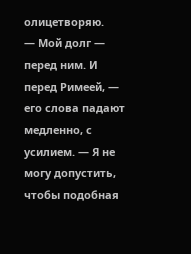олицетворяю.
— Мой долг — перед ним. И перед Римеей, — его слова падают медленно, с усилием. — Я не могу допустить, чтобы подобная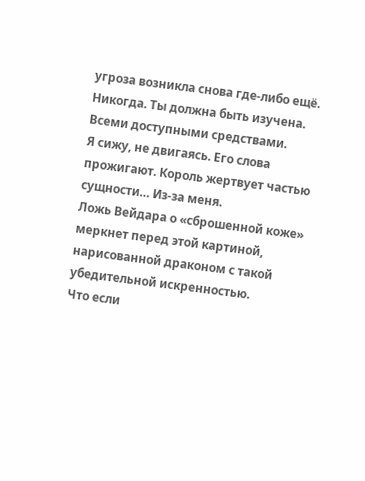угроза возникла снова где-либо ещё. Никогда. Ты должна быть изучена. Всеми доступными средствами.
Я сижу, не двигаясь. Его слова прожигают. Король жертвует частью сущности… Из-за меня.
Ложь Вейдара о «сброшенной коже» меркнет перед этой картиной, нарисованной драконом с такой убедительной искренностью.
Что если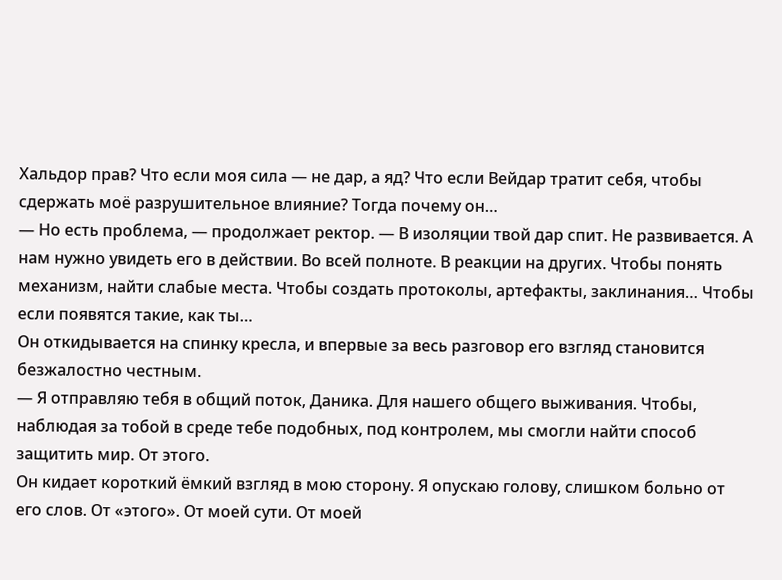Хальдор прав? Что если моя сила — не дар, а яд? Что если Вейдар тратит себя, чтобы сдержать моё разрушительное влияние? Тогда почему он…
— Но есть проблема, — продолжает ректор. — В изоляции твой дар спит. Не развивается. А нам нужно увидеть его в действии. Во всей полноте. В реакции на других. Чтобы понять механизм, найти слабые места. Чтобы создать протоколы, артефакты, заклинания… Чтобы если появятся такие, как ты…
Он откидывается на спинку кресла, и впервые за весь разговор его взгляд становится безжалостно честным.
— Я отправляю тебя в общий поток, Даника. Для нашего общего выживания. Чтобы, наблюдая за тобой в среде тебе подобных, под контролем, мы смогли найти способ защитить мир. От этого.
Он кидает короткий ёмкий взгляд в мою сторону. Я опускаю голову, слишком больно от его слов. От «этого». От моей сути. От моей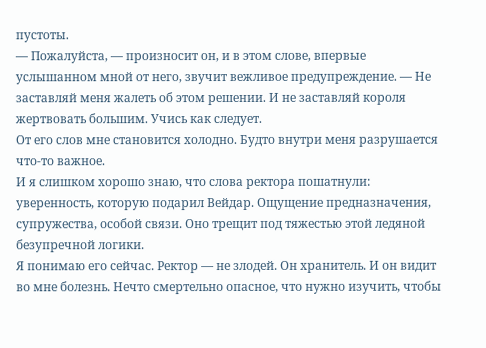пустоты.
— Пожалуйста, — произносит он, и в этом слове, впервые услышанном мной от него, звучит вежливое предупреждение. — Не заставляй меня жалеть об этом решении. И не заставляй короля жертвовать большим. Учись как следует.
От его слов мне становится холодно. Будто внутри меня разрушается что-то важное.
И я слишком хорошо знаю, что слова ректора пошатнули: уверенность, которую подарил Вейдар. Ощущение предназначения, супружества, особой связи. Оно трещит под тяжестью этой ледяной безупречной логики.
Я понимаю его сейчас. Ректор — не злодей. Он хранитель. И он видит во мне болезнь. Нечто смертельно опасное, что нужно изучить, чтобы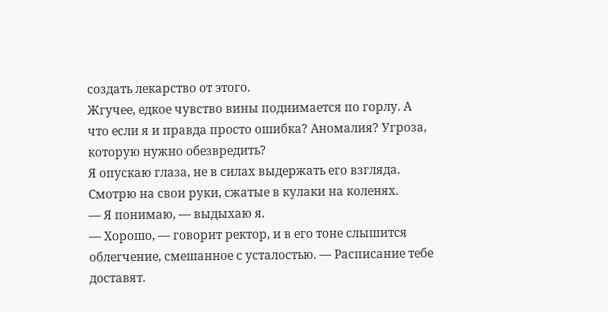создать лекарство от этого.
Жгучее, едкое чувство вины поднимается по горлу. А что если я и правда просто ошибка? Аномалия? Угроза, которую нужно обезвредить?
Я опускаю глаза, не в силах выдержать его взгляда. Смотрю на свои руки, сжатые в кулаки на коленях.
— Я понимаю, — выдыхаю я.
— Хорошо, — говорит ректор, и в его тоне слышится облегчение, смешанное с усталостью. — Расписание тебе доставят.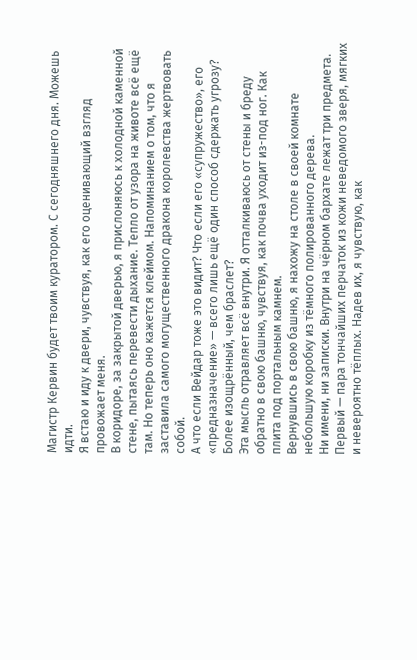Магистр Кервин будет твоим куратором. С сегодняшнего дня. Можешь идти.
Я встаю и иду к двери, чувствуя, как его оценивающий взгляд провожает меня.
В коридоре, за закрытой дверью, я прислоняюсь к холодной каменной стене, пытаясь перевести дыхание. Тепло от узора на животе всё ещё там. Но теперь оно кажется клеймом. Напоминанием о том, что я заставила самого могущественного дракона королевства жертвовать собой.
А что если Вейдар тоже это видит? Что если его «супружество», его «предназначение» — всего лишь ещё один способ сдержать угрозу? Более изощрённый, чем браслет?
Эта мысль отравляет всё внутри. Я отталкиваюсь от стены и бреду обратно в свою башню, чувствуя, как почва уходит из-под ног. Как плита под портальным камнем.
Вернувшись в свою башню, я нахожу на столе в своей комнате небольшую коробку из тёмного полированного дерева.
Ни имени, ни записки. Внутри на чёрном бархате лежат три предмета.
Первый — пара тончайших перчаток из кожи неведомого зверя, мягких и невероятно тёплых. Надев их, я чувствую, как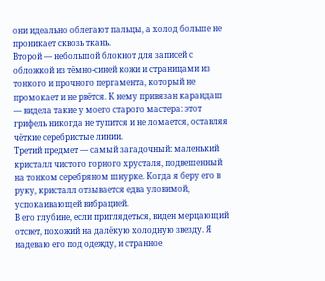они идеально облегают пальцы, а холод больше не проникает сквозь ткань.
Второй — небольшой блокнот для записей с обложкой из тёмно-синей кожи и страницами из тонкого и прочного пергамента, который не промокает и не рвётся. К нему привязан карандаш — видела такие у моего старого мастера: этот грифель никогда не тупится и не ломается, оставляя чёткие серебристые линии.
Третий предмет — самый загадочный: маленький кристалл чистого горного хрусталя, подвешенный на тонком серебряном шнурке. Когда я беру его в руку, кристалл отзывается едва уловимой, успокаивающей вибрацией.
В его глубине, если приглядеться, виден мерцающий отсвет, похожий на далёкую холодную звезду. Я надеваю его под одежду, и странное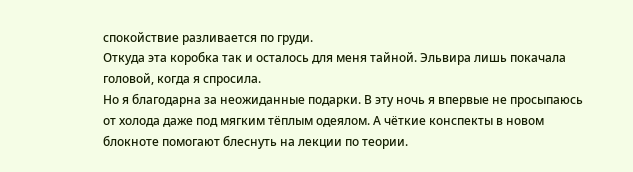спокойствие разливается по груди.
Откуда эта коробка так и осталось для меня тайной. Эльвира лишь покачала головой, когда я спросила.
Но я благодарна за неожиданные подарки. В эту ночь я впервые не просыпаюсь от холода даже под мягким тёплым одеялом. А чёткие конспекты в новом блокноте помогают блеснуть на лекции по теории.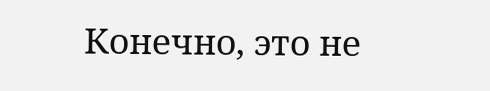Конечно, это не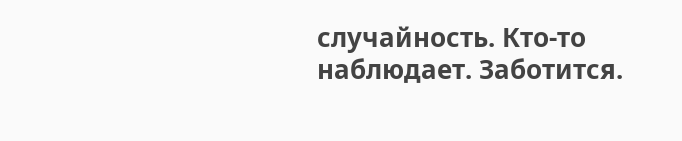случайность. Кто-то наблюдает. Заботится.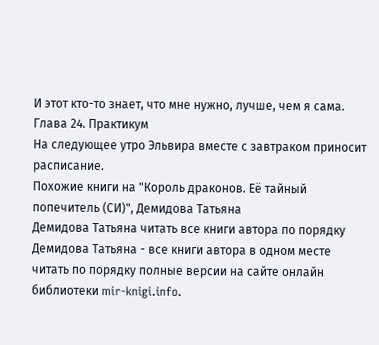И этот кто-то знает, что мне нужно, лучше, чем я сама.
Глава 24. Практикум
На следующее утро Эльвира вместе с завтраком приносит расписание.
Похожие книги на "Король драконов. Её тайный попечитель (СИ)", Демидова Татьяна
Демидова Татьяна читать все книги автора по порядку
Демидова Татьяна - все книги автора в одном месте читать по порядку полные версии на сайте онлайн библиотеки mir-knigi.info.